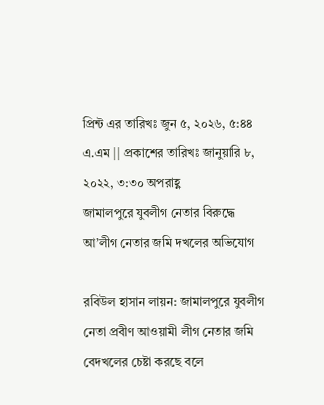প্রিন্ট এর তারিখঃ জুন ৫, ২০২৬, ৫:৪৪ এ.এম || প্রকাশের তারিখঃ জানুয়ারি ৮, ২০২২, ৩:৩০ অপরাহ্ণ
জামালপুরে যুবলীগ নেতার বিরুদ্ধে আ’লীগ নেতার জমি দখলের অভিযোগ

রবিউল হাসান লায়ন: জামালপুরে যুবলীগ নেতা প্রবীণ আওয়ামী লীগ নেতার জমি বেদখলের চেষ্টা করছে বলে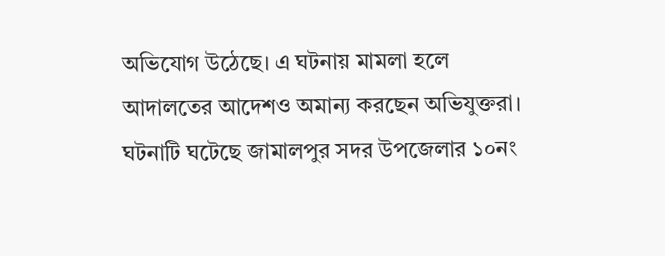অভিযোগ উঠেছে। এ ঘটনায় মামলা হলে আদালতের আদেশও অমান্য করছেন অভিযুক্তরা। ঘটনাটি ঘটেছে জামালপুর সদর উপজেলার ১০নং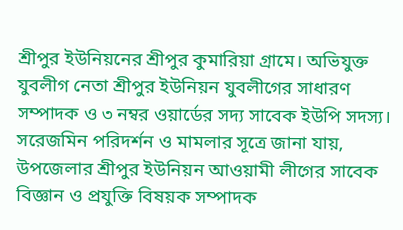শ্রীপুর ইউনিয়নের শ্রীপুর কুমারিয়া গ্রামে। অভিযুক্ত যুবলীগ নেতা শ্রীপুর ইউনিয়ন যুবলীগের সাধারণ সম্পাদক ও ৩ নম্বর ওয়ার্ডের সদ্য সাবেক ইউপি সদস্য।
সরেজমিন পরিদর্শন ও মামলার সূত্রে জানা যায়, উপজেলার শ্রীপুর ইউনিয়ন আওয়ামী লীগের সাবেক বিজ্ঞান ও প্রযুক্তি বিষয়ক সম্পাদক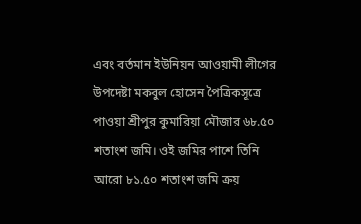এবং বর্তমান ইউনিয়ন আওয়ামী লীগের উপদেষ্টা মকবুল হোসেন পৈত্রিকসূত্রে পাওয়া শ্রীপুর কুমারিয়া মৌজার ৬৮.৫০ শতাংশ জমি। ওই জমির পাশে তিনি আরো ৮১.৫০ শতাংশ জমি ক্রয়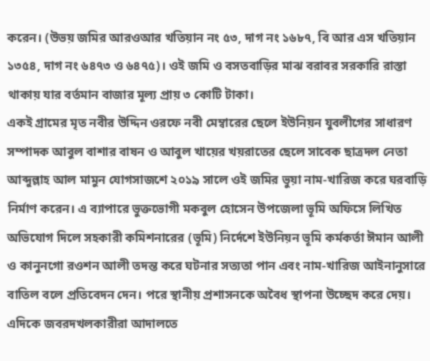করেন। (উভয় জমির আরওআর খতিয়ান নং ৫৩, দাগ নং ১৬৮৭, বি আর এস খতিয়ান ১৩৫৪, দাগ নং ৬৪৭৩ ও ৬৪৭৫)। ওই জমি ও বসতবাড়ির মাঝ বরাবর সরকারি রাস্তা থাকায় যার বর্তমান বাজার মূল্য প্রায় ৩ কোটি টাকা।
একই গ্রামের মৃত নবীর উদ্দিন ওরফে নবী মেম্বারের ছেলে ইউনিয়ন যুবলীগের সাধারণ সম্পাদক আবুল বাশার বাষন ও আবুল খায়ের খয়রাতের ছেলে সাবেক ছাত্রদল নেতা আব্দুল্লাহ আল মামুন যোগসাজশে ২০১৯ সালে ওই জমির ভুয়া নাম-খারিজ করে ঘরবাড়ি নির্মাণ করেন। এ ব্যাপারে ভুক্তভোগী মকবুল হোসেন উপজেলা ভূমি অফিসে লিখিত অভিযোগ দিলে সহকারী কমিশনারের (ভূমি) নির্দেশে ইউনিয়ন ভূমি কর্মকর্তা ঈমান আলী ও কানুনগো রওশন আলী তদন্ত করে ঘটনার সত্যতা পান এবং নাম-খারিজ আইনানুসারে বাতিল বলে প্রতিবেদন দেন। পরে স্থানীয় প্রশাসনকে অবৈধ স্থাপনা উচ্ছেদ করে দেয়। এদিকে জবরদখলকারীরা আদালতে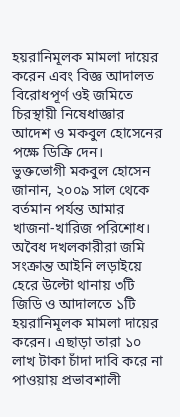হয়রানিমূলক মামলা দায়ের করেন এবং বিজ্ঞ আদালত বিরোধপূর্ণ ওই জমিতে চিরস্থায়ী নিষেধাজ্ঞার আদেশ ও মকবুল হোসেনের পক্ষে ডিক্রি দেন।
ভুক্তভোগী মকবুল হোসেন জানান, ২০০৯ সাল থেকে বর্তমান পর্যন্ত আমার খাজনা-খারিজ পরিশোধ। অবৈধ দখলকারীরা জমি সংক্রান্ত আইনি লড়াইয়ে হেরে উল্টো থানায় ৩টি জিডি ও আদালতে ১টি হয়রানিমূলক মামলা দায়ের করেন। এছাড়া তারা ১০ লাখ টাকা চাঁদা দাবি করে না পাওয়ায় প্রভাবশালী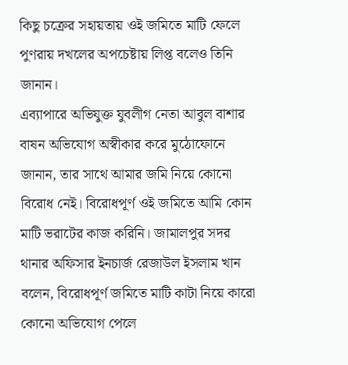কিছু চক্রের সহায়তায় ওই জমিতে মাটি ফেলে পুণরায় দখলের অপচেষ্টায় লিপ্ত বলেও তিনি জানান।
এব্যাপারে অভিযুক্ত যুবলীগ নেতা আবুল বাশার বাষন অভিযোগ অস্বীকার করে মুঠোফোনে জানান, তার সাথে আমার জমি নিয়ে কোনো বিরোধ নেই। বিরোধপূর্ণ ওই জমিতে আমি কোন মাটি ভরাটের কাজ করিনি। জামালপুর সদর থানার অফিসার ইনচার্জ রেজাউল ইসলাম খান বলেন, বিরোধপূর্ণ জমিতে মাটি কাটা নিয়ে কারো কোনো অভিযোগ পেলে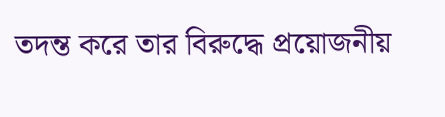তদন্ত করে তার বিরুদ্ধে প্রয়োজনীয়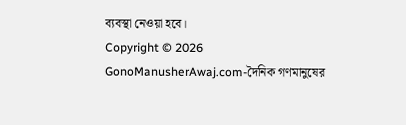ব্যবস্থা নেওয়া হবে।
Copyright © 2026 GonoManusherAwaj.com-দৈনিক গণমানুষের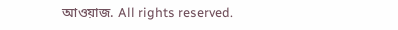আওয়াজ. All rights reserved.